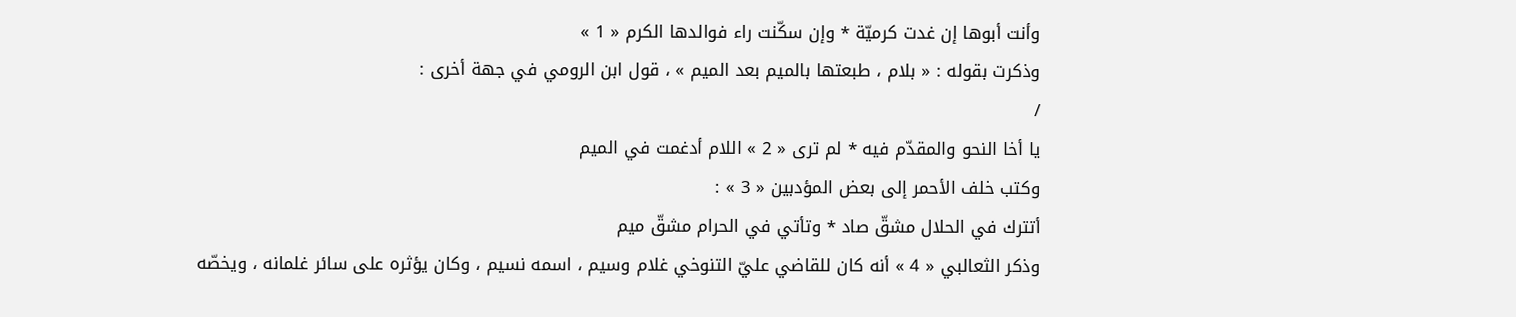وأنت أبوها إن غدت كرميّة * وإن سكّنت راء فوالدها الكرم « 1 »
وذكرت بقوله : « بلام ، طبعتها بالميم بعد الميم » ، قول ابن الرومي في جهة أخرى :
/
يا أخا النحو والمقدّم فيه * لم ترى « 2 » اللام أدغمت في الميم
وكتب خلف الأحمر إلى بعض المؤدبين « 3 » :
أتترك في الحلال مشقّ صاد * وتأتي في الحرام مشقّ ميم
وذكر الثعالبي « 4 » أنه كان للقاضي عليّ التنوخي غلام وسيم ، اسمه نسيم ، وكان يؤثره على سائر غلمانه ، ويخصّه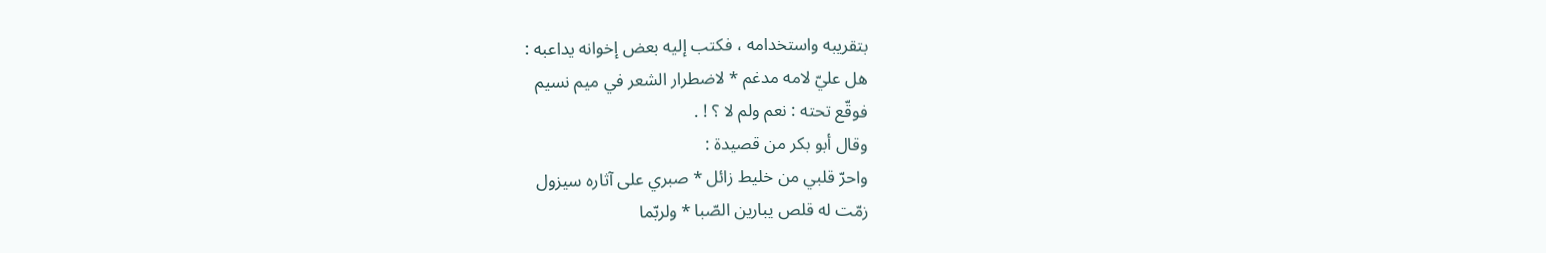بتقريبه واستخدامه ، فكتب إليه بعض إخوانه يداعبه :
هل عليّ لامه مدغم * لاضطرار الشعر في ميم نسيم
فوقّع تحته : نعم ولم لا ؟ ! .
وقال أبو بكر من قصيدة :
واحرّ قلبي من خليط زائل * صبري على آثاره سيزول
زمّت له قلص يبارين الصّبا * ولربّما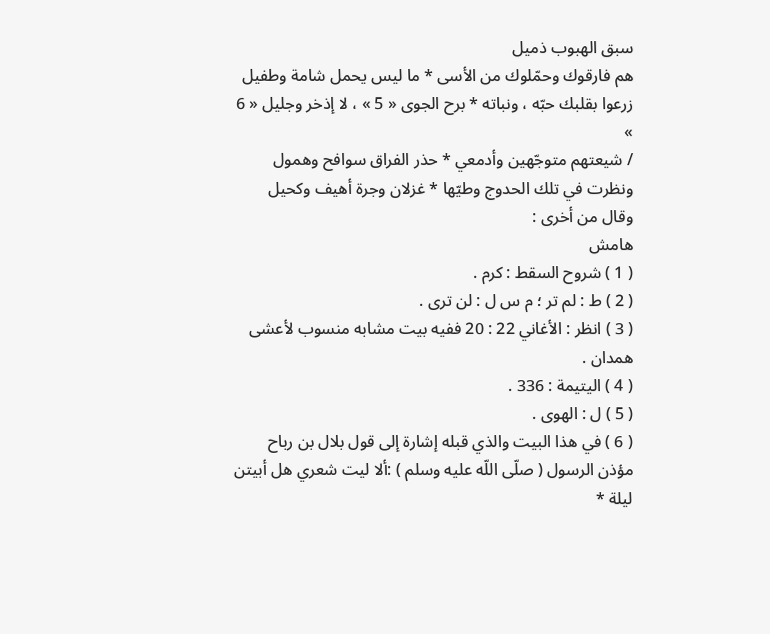سبق الهبوب ذميل
هم فارقوك وحمّلوك من الأسى * ما ليس يحمل شامة وطفيل
زرعوا بقلبك حبّه ، ونباته * برح الجوى « 5 » ، لا إذخر وجليل « 6 »
/ شيعتهم متوجّهين وأدمعي * حذر الفراق سوافح وهمول
ونظرت في تلك الحدوج وطيّها * غزلان وجرة أهيف وكحيل
وقال من أخرى :
هامش
( 1 ) شروح السقط : كرم .
( 2 ) ط : لم تر ؛ م س ل : لن ترى .
( 3 ) انظر : الأغاني 22 : 20 ففيه بيت مشابه منسوب لأعشى همدان .
( 4 ) اليتيمة : 336 .
( 5 ) ل : الهوى .
( 6 ) في هذا البيت والذي قبله إشارة إلى قول بلال بن رباح مؤذن الرسول ( صلّى اللّه عليه وسلم ) :ألا ليت شعري هل أبيتن ليلة *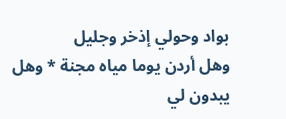بواد وحولي إذخر وجليل
وهل أردن يوما مياه مجنة * وهل يبدون لي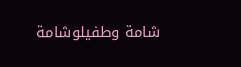شامة وطفيلوشامة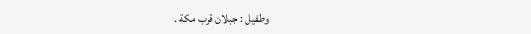وطفيل : جبلان قرب مكة .